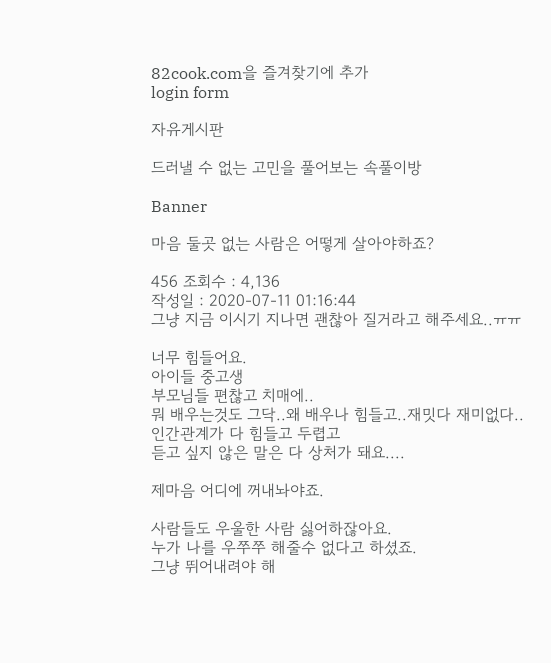82cook.com을 즐겨찾기에 추가
login form

자유게시판

드러낼 수 없는 고민을 풀어보는 속풀이방

Banner

마음 둘곳 없는 사람은 어떻게 살아야하죠?

456 조회수 : 4,136
작성일 : 2020-07-11 01:16:44
그냥 지금 이시기 지나면 괜찮아 질거라고 해주세요..ㅠㅠ

너무 힘들어요.
아이들 중고생
부모님들 편찮고 치매에..
뭐 배우는것도 그닥..왜 배우나 힘들고..재밋다 재미없다..
인간관계가 다 힘들고 두렵고
듣고 싶지 않은 말은 다 상처가 돼요....

제마음 어디에 꺼내놔야죠.

사람들도 우울한 사람 싫어하잖아요.
누가 나를 우쭈쭈 해줄수 없다고 하셨죠.
그냥 뛰어내려야 해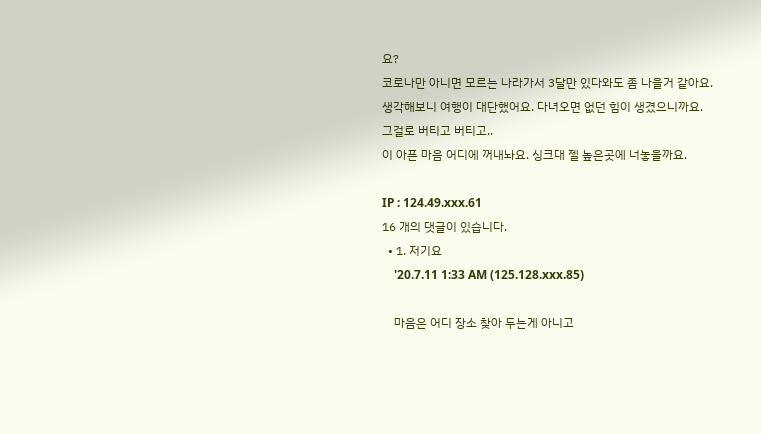요?
코로나만 아니면 모르는 나라가서 3달만 있다와도 좀 나을거 같아요.
생각해보니 여행이 대단했어요. 다녀오면 없던 힘이 생겼으니까요.
그걸로 버티고 버티고..
이 아픈 마음 어디에 꺼내놔요. 싱크대 젤 높은곳에 너놓을까요.

IP : 124.49.xxx.61
16 개의 댓글이 있습니다.
  • 1. 저기요
    '20.7.11 1:33 AM (125.128.xxx.85)

    마음은 어디 장소 찾아 두는게 아니고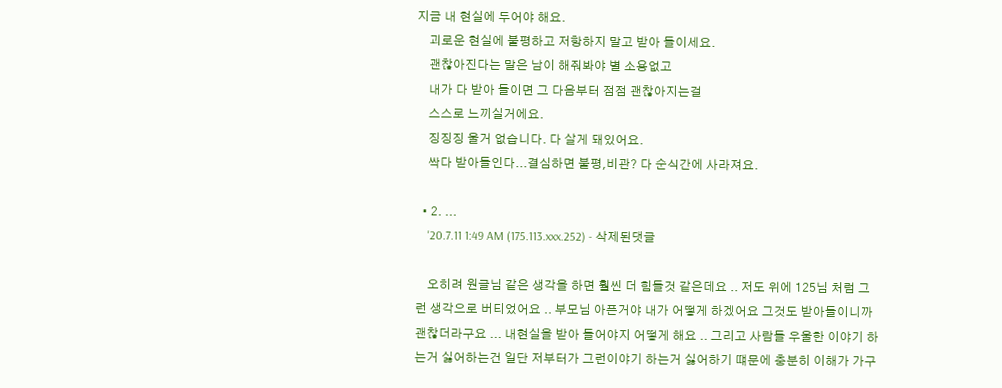지금 내 현실에 두어야 해요.
    괴로운 현실에 불평하고 저항하지 말고 받아 들이세요.
    괜찮아진다는 말은 남이 해줘봐야 별 소용없고
    내가 다 받아 들이면 그 다음부터 점점 괜찮아지는걸
    스스로 느끼실거에요.
    징징징 울거 없습니다. 다 살게 돼있어요.
    싹다 받아들인다...결심하면 불평,비관? 다 순식간에 사라져요.

  • 2. ...
    '20.7.11 1:49 AM (175.113.xxx.252) - 삭제된댓글

    오히려 원글님 같은 생각을 하면 훨씬 더 힘들것 같은데요 .. 저도 위에 125님 처럼 그런 생각으로 버티었어요 .. 부모님 아픈거야 내가 어떻게 하겠어요 그것도 받아들이니까 괜찮더라구요 ... 내현실을 받아 들어야지 어떻게 해요 .. 그리고 사람들 우울한 이야기 하는거 싫어하는건 일단 저부터가 그런이야기 하는거 싫어하기 떄문에 충분히 이해가 가구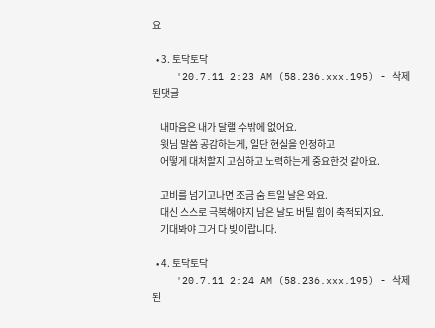요

  • 3. 토닥토닥
    '20.7.11 2:23 AM (58.236.xxx.195) - 삭제된댓글

    내마음은 내가 달랠 수밖에 없어요.
    윗님 말씀 공감하는게, 일단 현실을 인정하고
    어떻게 대처할지 고심하고 노력하는게 중요한것 같아요.

    고비를 넘기고나면 조금 숨 트일 날은 와요.
    대신 스스로 극복해야지 남은 날도 버틸 힘이 축적되지요.
    기대봐야 그거 다 빚이랍니다.

  • 4. 토닥토닥
    '20.7.11 2:24 AM (58.236.xxx.195) - 삭제된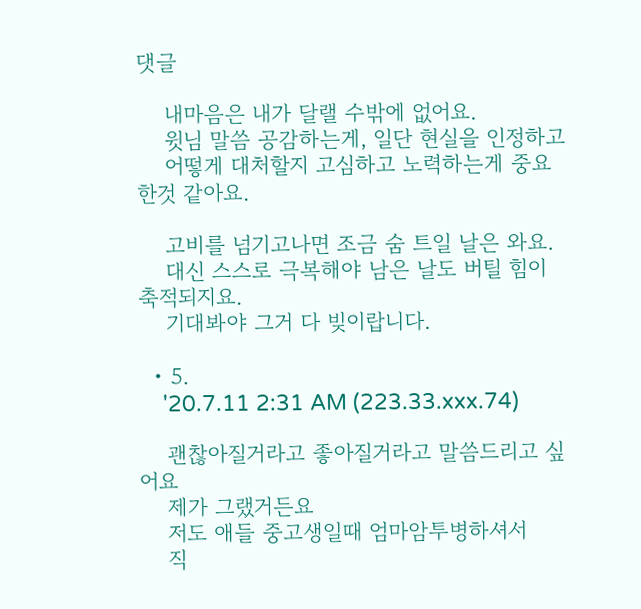댓글

    내마음은 내가 달랠 수밖에 없어요.
    윗님 말씀 공감하는게, 일단 현실을 인정하고
    어떻게 대처할지 고심하고 노력하는게 중요한것 같아요.

    고비를 넘기고나면 조금 숨 트일 날은 와요.
    대신 스스로 극복해야 남은 날도 버틸 힘이 축적되지요.
    기대봐야 그거 다 빚이랍니다.

  • 5.
    '20.7.11 2:31 AM (223.33.xxx.74)

    괜찮아질거라고 좋아질거라고 말씀드리고 싶어요
    제가 그랬거든요
    저도 애들 중고생일때 엄마암투병하셔서
    직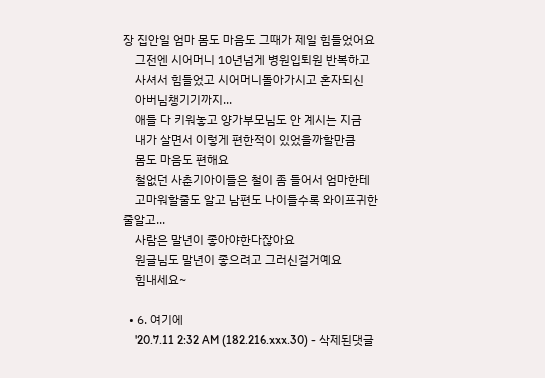장 집안일 엄마 몸도 마음도 그때가 제일 힘들었어요
    그전엔 시어머니 10년넘게 병원입퇴원 반복하고
    사셔서 힘들었고 시어머니돌아가시고 혼자되신
    아버님챙기기까지...
    애들 다 키워놓고 양가부모님도 안 계시는 지금
    내가 살면서 이렇게 편한적이 있었을까할만큼
    몸도 마음도 편해요
    철없던 사춘기아이들은 철이 좀 들어서 엄마한테
    고마워할줄도 알고 남편도 나이들수록 와이프귀한줄알고...
    사람은 말년이 좋아야한다잖아요
    원글님도 말년이 좋으려고 그러신걸거예요
    힘내세요~

  • 6. 여기에
    '20.7.11 2:32 AM (182.216.xxx.30) - 삭제된댓글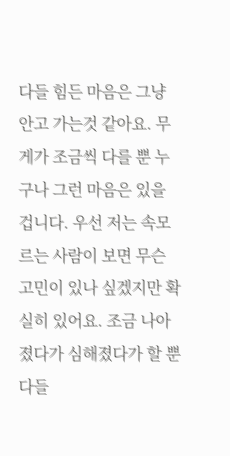다들 힘든 마음은 그냥 안고 가는것 같아요. 무게가 조금씩 다를 뿐 누구나 그런 마음은 있을 겁니다. 우선 저는 속모르는 사람이 보면 무슨 고민이 있나 싶겠지만 확실히 있어요. 조금 나아졌다가 심해졌다가 할 뿐 다들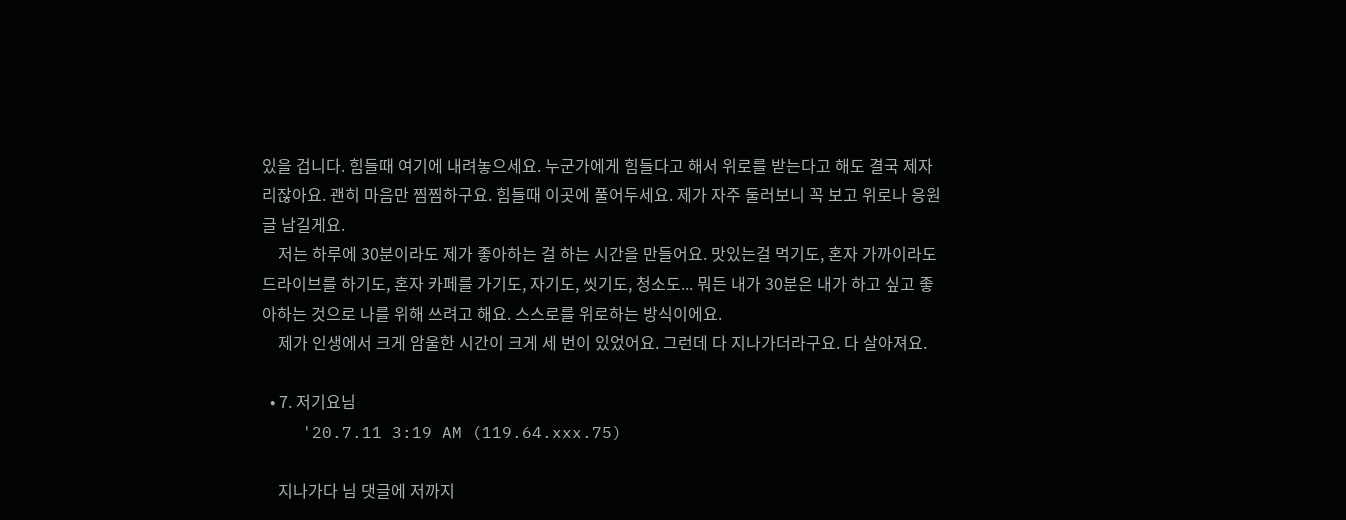있을 겁니다. 힘들때 여기에 내려놓으세요. 누군가에게 힘들다고 해서 위로를 받는다고 해도 결국 제자리잖아요. 괜히 마음만 찜찜하구요. 힘들때 이곳에 풀어두세요. 제가 자주 둘러보니 꼭 보고 위로나 응원글 남길게요.
    저는 하루에 30분이라도 제가 좋아하는 걸 하는 시간을 만들어요. 맛있는걸 먹기도, 혼자 가까이라도 드라이브를 하기도, 혼자 카페를 가기도, 자기도, 씻기도, 청소도... 뭐든 내가 30분은 내가 하고 싶고 좋아하는 것으로 나를 위해 쓰려고 해요. 스스로를 위로하는 방식이에요.
    제가 인생에서 크게 암울한 시간이 크게 세 번이 있었어요. 그런데 다 지나가더라구요. 다 살아져요.

  • 7. 저기요님
    '20.7.11 3:19 AM (119.64.xxx.75)

    지나가다 님 댓글에 저까지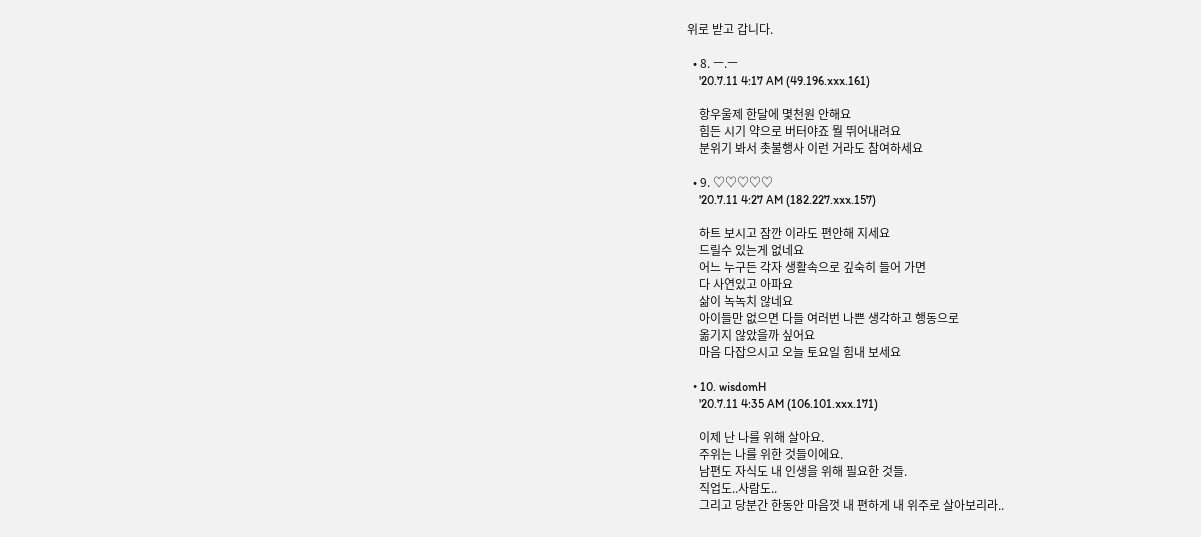위로 받고 갑니다.

  • 8. ㅡ.ㅡ
    '20.7.11 4:17 AM (49.196.xxx.161)

    항우울제 한달에 몇천원 안해요
    힘든 시기 약으로 버터야죠 뭘 뛰어내려요
    분위기 봐서 촛불행사 이런 거라도 참여하세요

  • 9. ♡♡♡♡♡
    '20.7.11 4:27 AM (182.227.xxx.157)

    하트 보시고 잠깐 이라도 편안해 지세요
    드릴수 있는게 없네요
    어느 누구든 각자 생활속으로 깊숙히 들어 가면
    다 사연있고 아파요
    삶이 녹녹치 않네요
    아이들만 없으면 다들 여러번 나쁜 생각하고 행동으로
    옮기지 않았을까 싶어요
    마음 다잡으시고 오늘 토요일 힘내 보세요

  • 10. wisdomH
    '20.7.11 4:35 AM (106.101.xxx.171)

    이제 난 나를 위해 살아요.
    주위는 나를 위한 것들이에요.
    남편도 자식도 내 인생을 위해 필요한 것들.
    직업도..사람도..
    그리고 당분간 한동안 마음껏 내 편하게 내 위주로 살아보리라..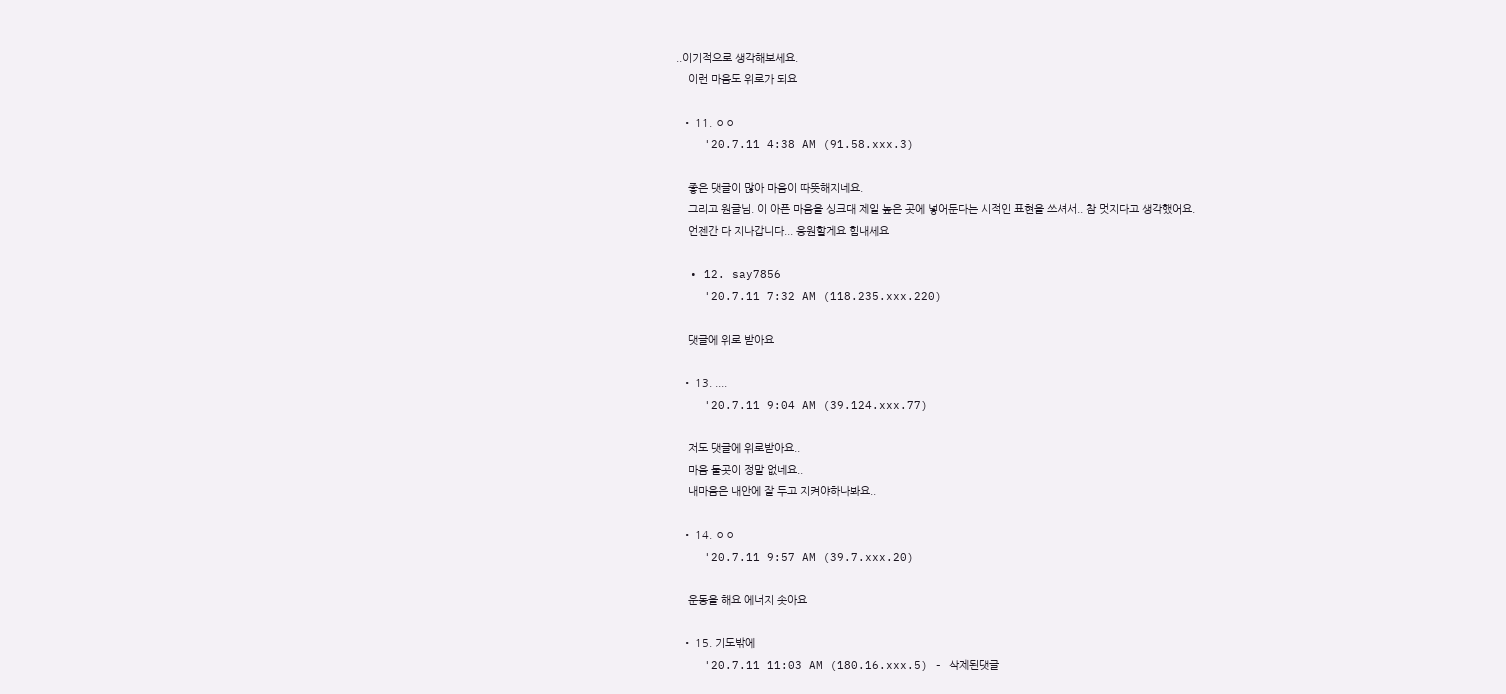..이기적으로 생각해보세요.
    이런 마음도 위로가 되요

  • 11. ㅇㅇ
    '20.7.11 4:38 AM (91.58.xxx.3)

    좋은 댓글이 많아 마음이 따뜻해지네요.
    그리고 원글님. 이 아픈 마음을 싱크대 제일 높은 곳에 넣어둔다는 시적인 표현을 쓰셔서.. 참 멋지다고 생각했어요.
    언젠간 다 지나갑니다... 응원할게요 힘내세요

  • 12. say7856
    '20.7.11 7:32 AM (118.235.xxx.220)

    댓글에 위로 받아요

  • 13. ....
    '20.7.11 9:04 AM (39.124.xxx.77)

    저도 댓글에 위로받아요..
    마음 둘곳이 정말 없네요..
    내마음은 내안에 잘 두고 지켜야하나봐요..

  • 14. ㅇㅇ
    '20.7.11 9:57 AM (39.7.xxx.20)

    운동을 해요 에너지 솟아요

  • 15. 기도밖에
    '20.7.11 11:03 AM (180.16.xxx.5) - 삭제된댓글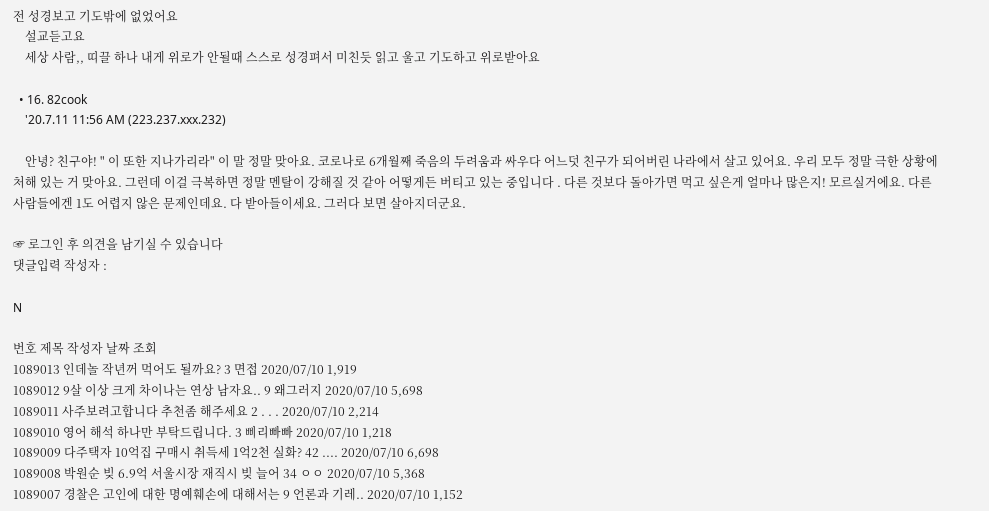전 성경보고 기도밖에 없었어요
    설교듣고요
    세상 사람,, 띠끌 하나 내게 위로가 안될때 스스로 성경펴서 미친듯 읽고 울고 기도하고 위로받아요

  • 16. 82cook
    '20.7.11 11:56 AM (223.237.xxx.232)

    안녕? 친구야! " 이 또한 지나가리라" 이 말 정말 맞아요. 코로나로 6개월째 죽음의 두려움과 싸우다 어느덧 친구가 되어버린 나라에서 살고 있어요. 우리 모두 정말 극한 상황에 처해 있는 거 맞아요. 그런데 이걸 극복하면 정말 멘탈이 강해질 것 같아 어떻게든 버티고 있는 중입니다 . 다른 것보다 돌아가면 먹고 싶은게 얼마나 많은지! 모르실거에요. 다른 사람들에겐 1도 어렵지 않은 문제인데요. 다 받아들이세요. 그러다 보면 살아지더군요.

☞ 로그인 후 의견을 남기실 수 있습니다
댓글입력 작성자 :

N

번호 제목 작성자 날짜 조회
1089013 인데놀 작년꺼 먹어도 될까요? 3 면접 2020/07/10 1,919
1089012 9살 이상 크게 차이나는 연상 남자요.. 9 왜그러지 2020/07/10 5,698
1089011 사주보려고합니다 추천좀 해주세요 2 . . . 2020/07/10 2,214
1089010 영어 해석 하나만 부탁드립니다. 3 삐리빠빠 2020/07/10 1,218
1089009 다주택자 10억집 구매시 취득세 1억2천 실화? 42 .... 2020/07/10 6,698
1089008 박원순 빚 6.9억 서울시장 재직시 빚 늘어 34 ㅇㅇ 2020/07/10 5,368
1089007 경찰은 고인에 대한 명예훼손에 대해서는 9 언론과 기레.. 2020/07/10 1,152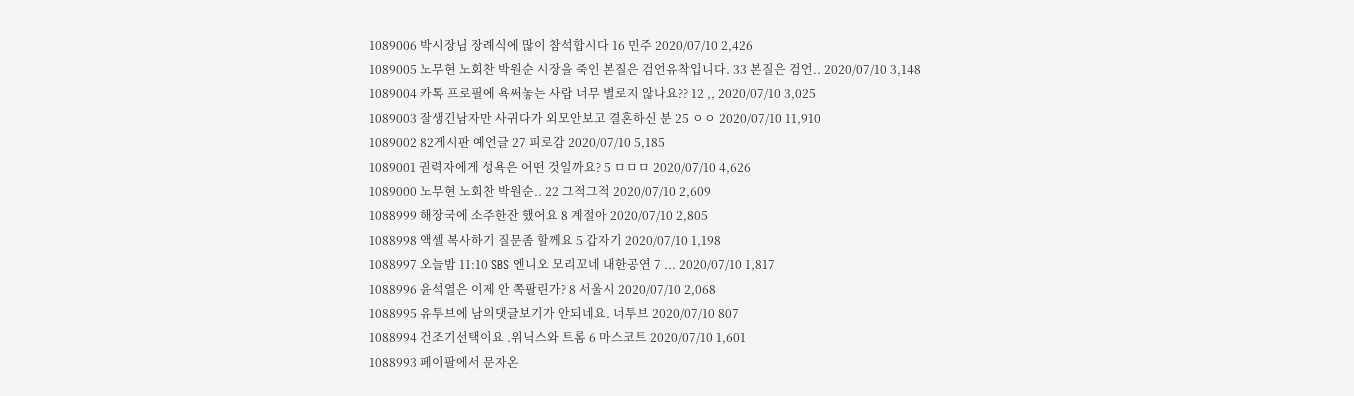1089006 박시장님 장례식에 많이 참석합시다 16 민주 2020/07/10 2,426
1089005 노무현 노회찬 박원순 시장을 죽인 본질은 검언유착입니다. 33 본질은 검언.. 2020/07/10 3,148
1089004 카톡 프로필에 욕써놓는 사람 너무 별로지 않나요?? 12 ,, 2020/07/10 3,025
1089003 잘생긴남자만 사귀다가 외모안보고 결혼하신 분 25 ㅇㅇ 2020/07/10 11,910
1089002 82게시판 예언글 27 피로감 2020/07/10 5,185
1089001 권력자에게 성욕은 어떤 것일까요? 5 ㅁㅁㅁ 2020/07/10 4,626
1089000 노무현 노회찬 박원순.. 22 그적그적 2020/07/10 2,609
1088999 해장국에 소주한잔 했어요 8 계절아 2020/07/10 2,805
1088998 액셀 복사하기 질문좀 할께요 5 갑자기 2020/07/10 1,198
1088997 오늘밤 11:10 SBS 엔니오 모리꼬네 내한공연 7 ... 2020/07/10 1,817
1088996 윤석열은 이제 안 쪽팔린가? 8 서울시 2020/07/10 2,068
1088995 유투브에 남의댓글보기가 안되네요. 너투브 2020/07/10 807
1088994 건조기선택이요 .위닉스와 트롬 6 마스코트 2020/07/10 1,601
1088993 페이팔에서 문자온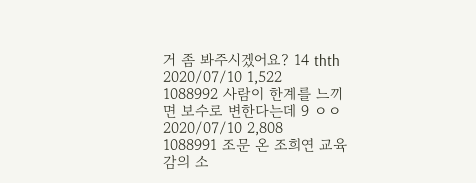거 좀 봐주시겠어요? 14 thth 2020/07/10 1,522
1088992 사람이 한계를 느끼면 보수로 변한다는데 9 ㅇㅇ 2020/07/10 2,808
1088991 조문 온 조희연 교육감의 소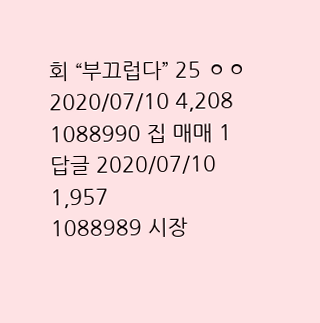회 “부끄럽다” 25 ㅇㅇ 2020/07/10 4,208
1088990 집 매매 1 답글 2020/07/10 1,957
1088989 시장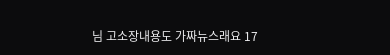님 고소장내용도 가짜뉴스래요 17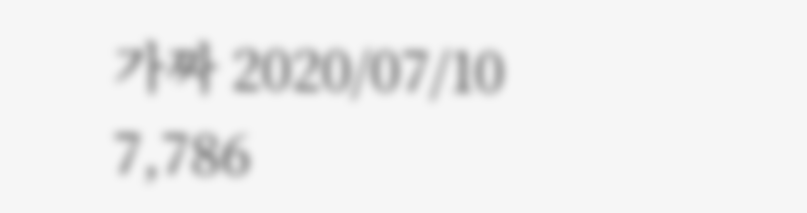가짜 2020/07/10 7,786